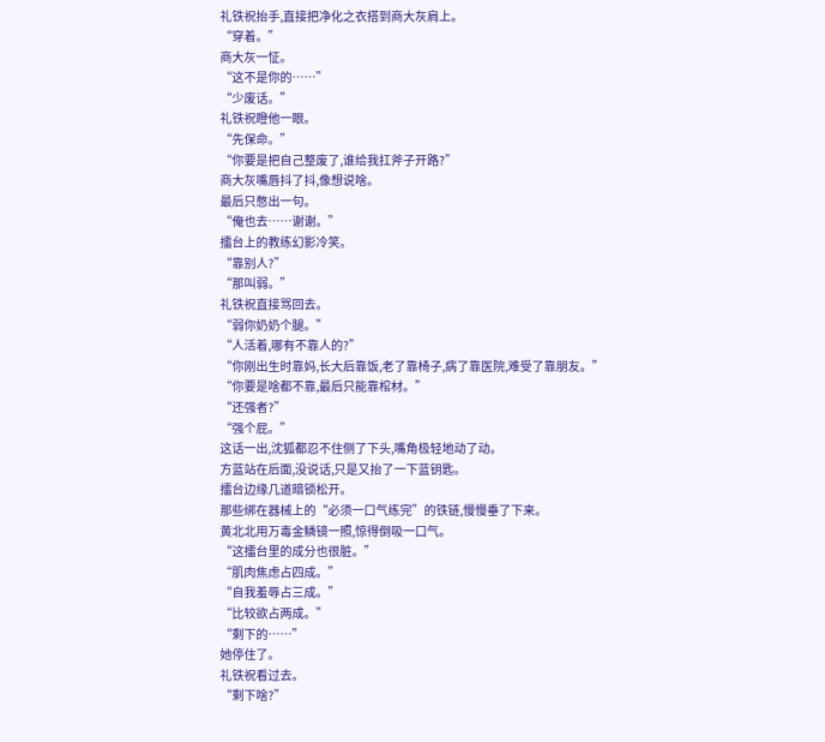礼铁祝抬手,直接把净化之衣搭到商大灰肩上。
“穿着。”
商大灰一怔。
“这不是你的……”
“少废话。”
礼铁祝瞪他一眼。
“先保命。”
“你要是把自己整废了,谁给我扛斧子开路?”
商大灰嘴唇抖了抖,像想说啥。
最后只憋出一句。
“俺也去……谢谢。”
擂台上的教练幻影冷笑。
“靠别人?”
“那叫弱。”
礼铁祝直接骂回去。
“弱你奶奶个腿。”
“人活着,哪有不靠人的?”
“你刚出生时靠妈,长大后靠饭,老了靠椅子,病了靠医院,难受了靠朋友。”
“你要是啥都不靠,最后只能靠棺材。”
“还强者?”
“强个屁。”
这话一出,沈狐都忍不住侧了下头,嘴角极轻地动了动。
方蓝站在后面,没说话,只是又抬了一下蓝钥匙。
擂台边缘几道暗锁松开。
那些绑在器械上的“必须一口气练完”的铁链,慢慢垂了下来。
黄北北用万毒金鳞镜一照,惊得倒吸一口气。
“这擂台里的成分也很脏。”
“肌肉焦虑占四成。”
“自我羞辱占三成。”
“比较欲占两成。”
“剩下的……”
她停住了。
礼铁祝看过去。
“剩下啥?”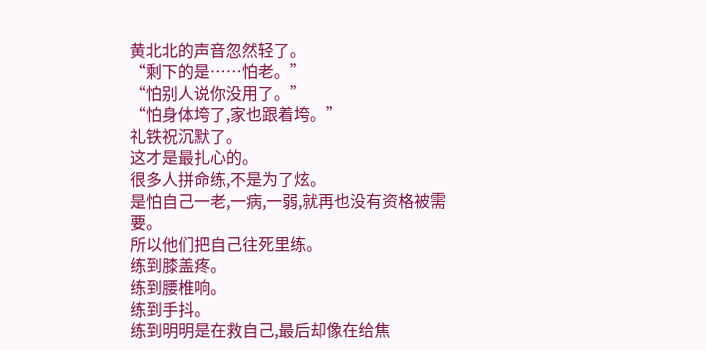黄北北的声音忽然轻了。
“剩下的是……怕老。”
“怕别人说你没用了。”
“怕身体垮了,家也跟着垮。”
礼铁祝沉默了。
这才是最扎心的。
很多人拼命练,不是为了炫。
是怕自己一老,一病,一弱,就再也没有资格被需要。
所以他们把自己往死里练。
练到膝盖疼。
练到腰椎响。
练到手抖。
练到明明是在救自己,最后却像在给焦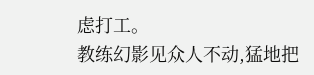虑打工。
教练幻影见众人不动,猛地把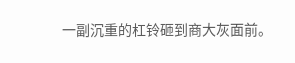一副沉重的杠铃砸到商大灰面前。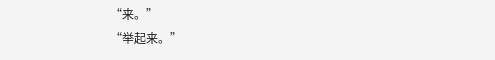“来。”
“举起来。”